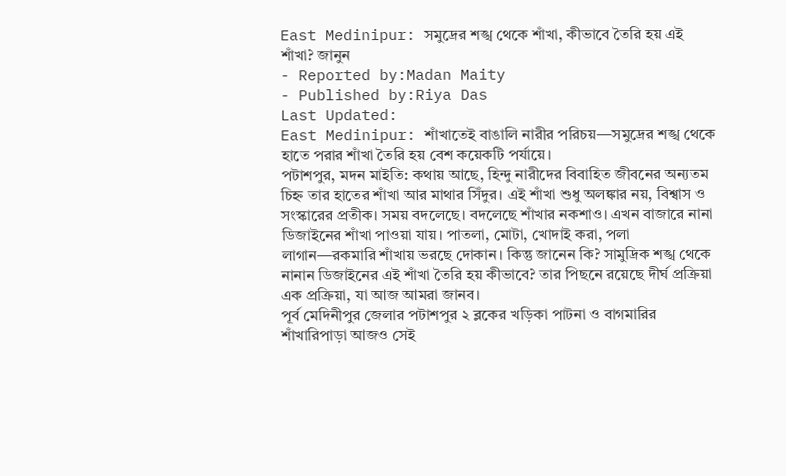East Medinipur: সমুদ্রের শঙ্খ থেকে শাঁখা, কীভাবে তৈরি হয় এই শাঁখা? জানুন
- Reported by:Madan Maity
- Published by:Riya Das
Last Updated:
East Medinipur: শাঁখাতেই বাঙালি নারীর পরিচয়—সমুদ্রের শঙ্খ থেকে হাতে পরার শাঁখা তৈরি হয় বেশ কয়েকটি পর্যায়ে।
পটাশপুর, মদন মাইতি: কথায় আছে, হিন্দু নারীদের বিবাহিত জীবনের অন্যতম চিহ্ন তার হাতের শাঁখা আর মাথার সিঁদুর। এই শাঁখা শুধু অলঙ্কার নয়, বিশ্বাস ও সংস্কারের প্রতীক। সময় বদলেছে। বদলেছে শাঁখার নকশাও। এখন বাজারে নানা ডিজাইনের শাঁখা পাওয়া যায়। পাতলা, মোটা, খোদাই করা, পলা লাগান—রকমারি শাঁখায় ভরছে দোকান। কিন্তু জানেন কি? সামুদ্রিক শঙ্খ থেকে নানান ডিজাইনের এই শাঁখা তৈরি হয় কীভাবে? তার পিছনে রয়েছে দীর্ঘ প্রক্রিয়া এক প্রক্রিয়া, যা আজ আমরা জানব।
পূর্ব মেদিনীপুর জেলার পটাশপুর ২ ব্লকের খড়িকা পাটনা ও বাগমারির শাঁখারিপাড়া আজও সেই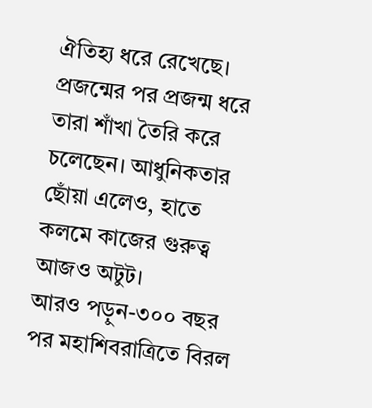ঐতিহ্য ধরে রেখেছে। প্রজন্মের পর প্রজন্ম ধরে তারা শাঁখা তৈরি করে চলেছেন। আধুনিকতার ছোঁয়া এলেও, হাতে কলমে কাজের গুরুত্ব আজও অটুট।
আরও পড়ুন-৩০০ বছর পর মহাশিবরাত্রিতে বিরল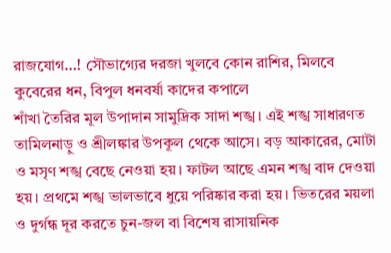রাজযোগ…! সৌভাগ্যের দরজা খুলবে কোন রাশির, মিলবে কুবেরের ধন, বিপুল ধনবর্ষা কাদের কপালে
শাঁখা তৈরির মূল উপাদান সামুদ্রিক সাদা শঙ্খ। এই শঙ্খ সাধারণত তামিলনাড়ু ও শ্রীলঙ্কার উপকূল থেকে আসে। বড় আকারের, মোটা ও মসৃণ শঙ্খ বেছে নেওয়া হয়। ফাটল আছে এমন শঙ্খ বাদ দেওয়া হয়। প্রথমে শঙ্খ ভালভাবে ধুয়ে পরিষ্কার করা হয়। ভিতরের ময়লা ও দুর্গন্ধ দূর করতে চুন-জল বা বিশেষ রাসায়নিক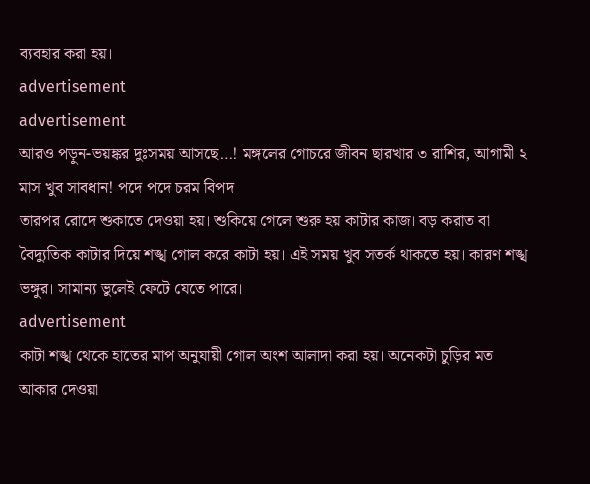ব্যবহার করা হয়।
advertisement
advertisement
আরও পড়ুন-ভয়ঙ্কর দুঃসময় আসছে…! মঙ্গলের গোচরে জীবন ছারখার ৩ রাশির, আগামী ২ মাস খুব সাবধান! পদে পদে চরম বিপদ
তারপর রোদে শুকাতে দেওয়া হয়। শুকিয়ে গেলে শুরু হয় কাটার কাজ। বড় করাত বা বৈদ্যুতিক কাটার দিয়ে শঙ্খ গোল করে কাটা হয়। এই সময় খুব সতর্ক থাকতে হয়। কারণ শঙ্খ ভঙ্গুর। সামান্য ভুলেই ফেটে যেতে পারে।
advertisement
কাটা শঙ্খ থেকে হাতের মাপ অনুযায়ী গোল অংশ আলাদা করা হয়। অনেকটা চুড়ির মত আকার দেওয়া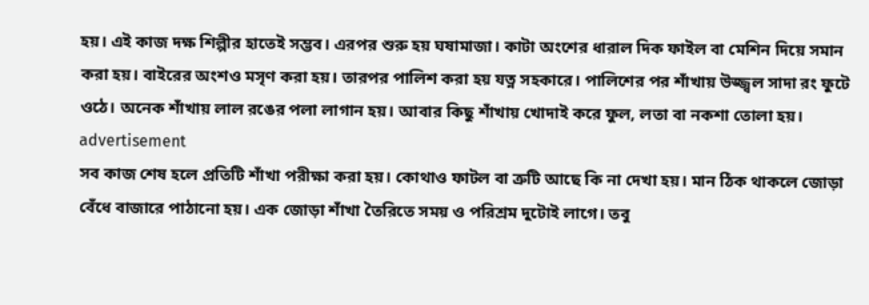হয়। এই কাজ দক্ষ শিল্পীর হাতেই সম্ভব। এরপর শুরু হয় ঘষামাজা। কাটা অংশের ধারাল দিক ফাইল বা মেশিন দিয়ে সমান করা হয়। বাইরের অংশও মসৃণ করা হয়। তারপর পালিশ করা হয় যত্ন সহকারে। পালিশের পর শাঁখায় উজ্জ্বল সাদা রং ফুটে ওঠে। অনেক শাঁখায় লাল রঙের পলা লাগান হয়। আবার কিছু শাঁখায় খোদাই করে ফুল, লতা বা নকশা তোলা হয়।
advertisement
সব কাজ শেষ হলে প্রতিটি শাঁখা পরীক্ষা করা হয়। কোথাও ফাটল বা ত্রুটি আছে কি না দেখা হয়। মান ঠিক থাকলে জোড়া বেঁধে বাজারে পাঠানো হয়। এক জোড়া শাঁখা তৈরিতে সময় ও পরিশ্রম দুটোই লাগে। তবু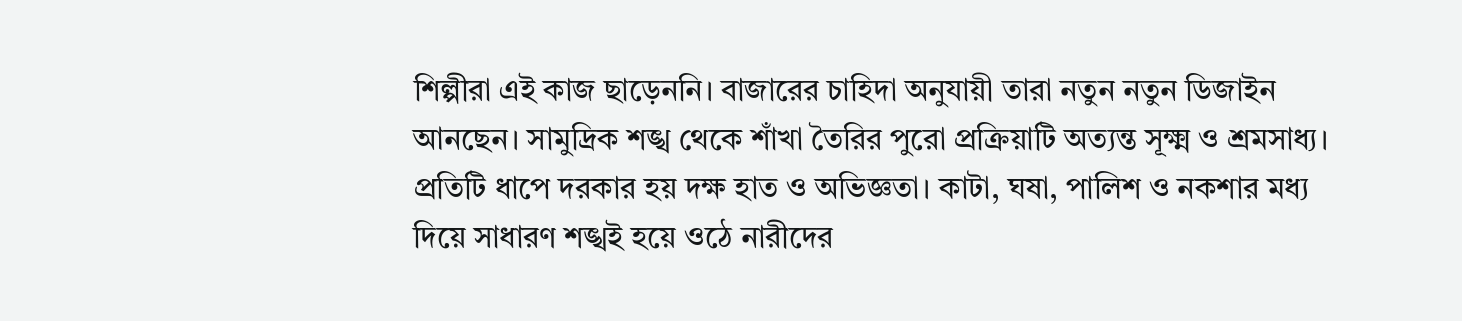শিল্পীরা এই কাজ ছাড়েননি। বাজারের চাহিদা অনুযায়ী তারা নতুন নতুন ডিজাইন আনছেন। সামুদ্রিক শঙ্খ থেকে শাঁখা তৈরির পুরো প্রক্রিয়াটি অত্যন্ত সূক্ষ্ম ও শ্রমসাধ্য। প্রতিটি ধাপে দরকার হয় দক্ষ হাত ও অভিজ্ঞতা। কাটা, ঘষা, পালিশ ও নকশার মধ্য দিয়ে সাধারণ শঙ্খই হয়ে ওঠে নারীদের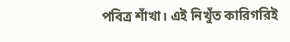পবিত্র শাঁখা। এই নিখুঁত কারিগরিই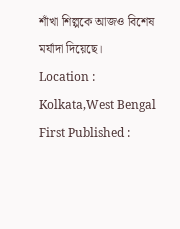শাঁখা শিল্পকে আজও বিশেষ মর্যাদা দিয়েছে।
Location :
Kolkata,West Bengal
First Published :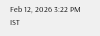Feb 12, 2026 3:22 PM IST